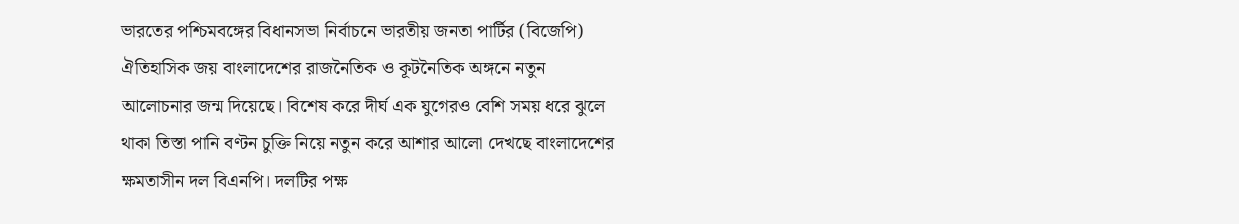ভারতের পশ্চিমবঙ্গের বিধানসভা নির্বাচনে ভারতীয় জনতা পার্টির (বিজেপি) ঐতিহাসিক জয় বাংলাদেশের রাজনৈতিক ও কূটনৈতিক অঙ্গনে নতুন আলোচনার জন্ম দিয়েছে। বিশেষ করে দীর্ঘ এক যুগেরও বেশি সময় ধরে ঝুলে থাকা তিস্তা পানি বণ্টন চুক্তি নিয়ে নতুন করে আশার আলো দেখছে বাংলাদেশের ক্ষমতাসীন দল বিএনপি। দলটির পক্ষ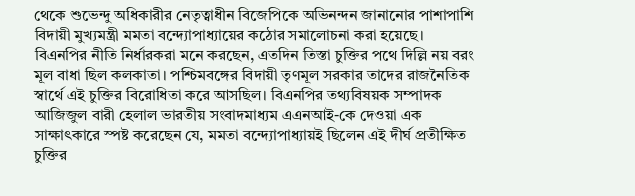থেকে শুভেন্দু অধিকারীর নেতৃত্বাধীন বিজেপিকে অভিনন্দন জানানোর পাশাপাশি বিদায়ী মুখ্যমন্ত্রী মমতা বন্দ্যোপাধ্যায়ের কঠোর সমালোচনা করা হয়েছে।
বিএনপির নীতি নির্ধারকরা মনে করছেন, এতদিন তিস্তা চুক্তির পথে দিল্লি নয় বরং মূল বাধা ছিল কলকাতা। পশ্চিমবঙ্গের বিদায়ী তৃণমূল সরকার তাদের রাজনৈতিক স্বার্থে এই চুক্তির বিরোধিতা করে আসছিল। বিএনপির তথ্যবিষয়ক সম্পাদক আজিজুল বারী হেলাল ভারতীয় সংবাদমাধ্যম এএনআই-কে দেওয়া এক সাক্ষাৎকারে স্পষ্ট করেছেন যে, মমতা বন্দ্যোপাধ্যায়ই ছিলেন এই দীর্ঘ প্রতীক্ষিত চুক্তির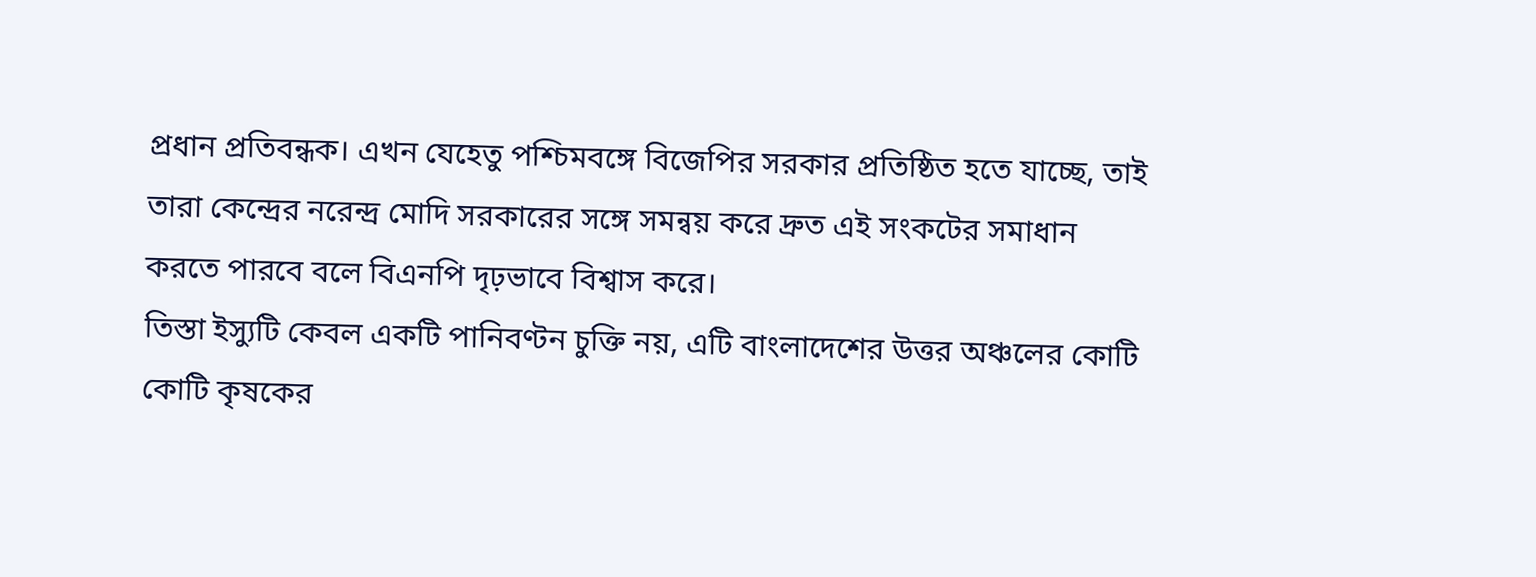প্রধান প্রতিবন্ধক। এখন যেহেতু পশ্চিমবঙ্গে বিজেপির সরকার প্রতিষ্ঠিত হতে যাচ্ছে, তাই তারা কেন্দ্রের নরেন্দ্র মোদি সরকারের সঙ্গে সমন্বয় করে দ্রুত এই সংকটের সমাধান করতে পারবে বলে বিএনপি দৃঢ়ভাবে বিশ্বাস করে।
তিস্তা ইস্যুটি কেবল একটি পানিবণ্টন চুক্তি নয়, এটি বাংলাদেশের উত্তর অঞ্চলের কোটি কোটি কৃষকের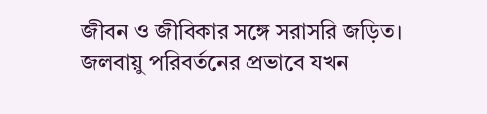জীবন ও জীবিকার সঙ্গে সরাসরি জড়িত। জলবায়ু পরিবর্তনের প্রভাবে যখন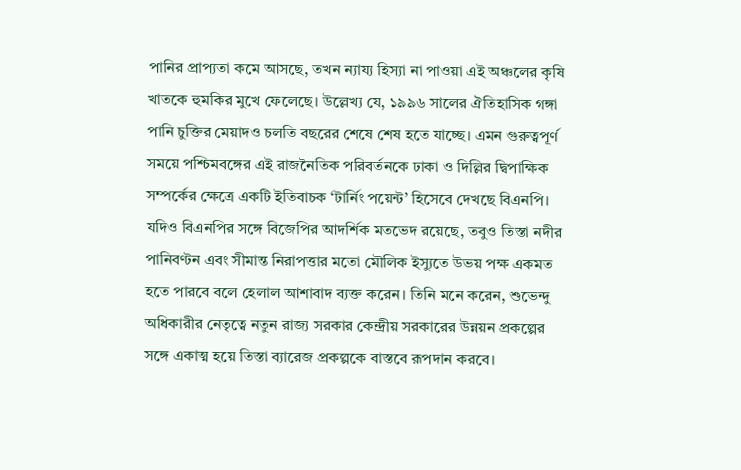পানির প্রাপ্যতা কমে আসছে, তখন ন্যায্য হিস্যা না পাওয়া এই অঞ্চলের কৃষি খাতকে হুমকির মুখে ফেলেছে। উল্লেখ্য যে, ১৯৯৬ সালের ঐতিহাসিক গঙ্গা পানি চুক্তির মেয়াদও চলতি বছরের শেষে শেষ হতে যাচ্ছে। এমন গুরুত্বপূর্ণ সময়ে পশ্চিমবঙ্গের এই রাজনৈতিক পরিবর্তনকে ঢাকা ও দিল্লির দ্বিপাক্ষিক সম্পর্কের ক্ষেত্রে একটি ইতিবাচক ‘টার্নিং পয়েন্ট’ হিসেবে দেখছে বিএনপি।
যদিও বিএনপির সঙ্গে বিজেপির আদর্শিক মতভেদ রয়েছে, তবুও তিস্তা নদীর পানিবণ্টন এবং সীমান্ত নিরাপত্তার মতো মৌলিক ইস্যুতে উভয় পক্ষ একমত হতে পারবে বলে হেলাল আশাবাদ ব্যক্ত করেন। তিনি মনে করেন, শুভেন্দু অধিকারীর নেতৃত্বে নতুন রাজ্য সরকার কেন্দ্রীয় সরকারের উন্নয়ন প্রকল্পের সঙ্গে একাত্ম হয়ে তিস্তা ব্যারেজ প্রকল্পকে বাস্তবে রূপদান করবে।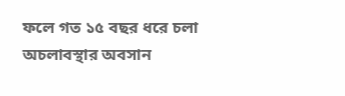ফলে গত ১৫ বছর ধরে চলা অচলাবস্থার অবসান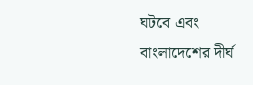ঘটবে এবং বাংলাদেশের দীর্ঘ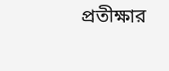প্রতীক্ষার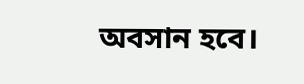অবসান হবে।